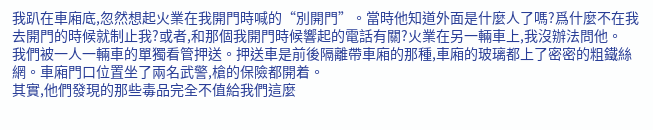我趴在車廂底,忽然想起火業在我開門時喊的“別開門”。當時他知道外面是什麼人了嗎?爲什麼不在我去開門的時候就制止我?或者,和那個我開門時候響起的電話有關?火業在另一輛車上,我沒辦法問他。
我們被一人一輛車的單獨看管押送。押送車是前後隔離帶車廂的那種,車廂的玻璃都上了密密的粗鐵絲網。車廂門口位置坐了兩名武警,槍的保險都開着。
其實,他們發現的那些毒品完全不值給我們這麼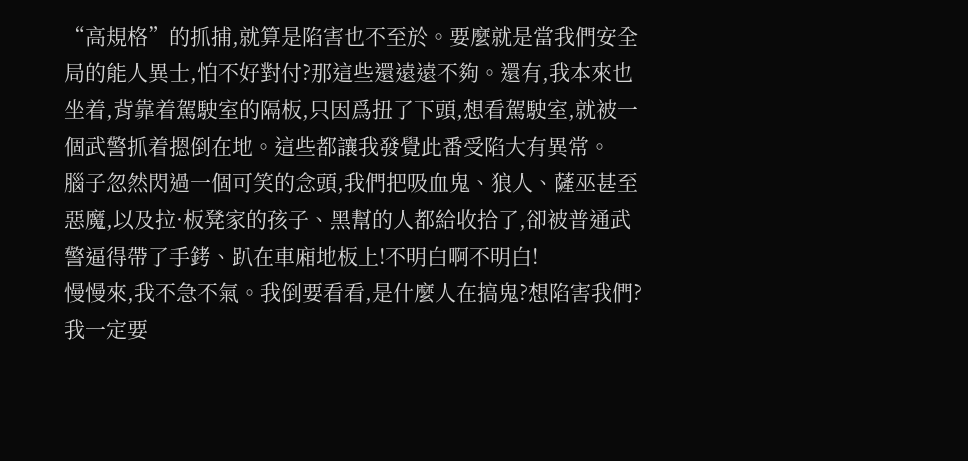“高規格”的抓捕,就算是陷害也不至於。要麼就是當我們安全局的能人異士,怕不好對付?那這些還遠遠不夠。還有,我本來也坐着,背靠着駕駛室的隔板,只因爲扭了下頭,想看駕駛室,就被一個武警抓着摁倒在地。這些都讓我發覺此番受陷大有異常。
腦子忽然閃過一個可笑的念頭,我們把吸血鬼、狼人、薩巫甚至惡魔,以及拉·板凳家的孩子、黑幫的人都給收拾了,卻被普通武警逼得帶了手銬、趴在車廂地板上!不明白啊不明白!
慢慢來,我不急不氣。我倒要看看,是什麼人在搞鬼?想陷害我們?我一定要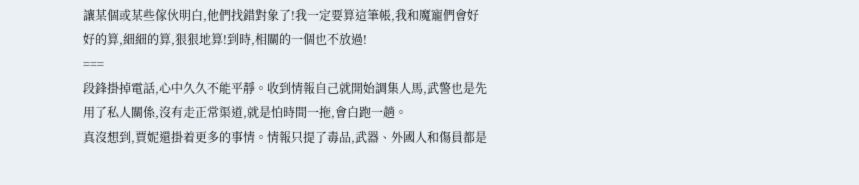讓某個或某些傢伙明白,他們找錯對象了!我一定要算這筆帳,我和魔寵們會好好的算,細細的算,狠狠地算!到時,相關的一個也不放過!
===
段鋒掛掉電話,心中久久不能平靜。收到情報自己就開始調集人馬,武警也是先用了私人關係,沒有走正常渠道,就是怕時間一拖,會白跑一趟。
真沒想到,賈妮還掛着更多的事情。情報只提了毒品,武器、外國人和傷員都是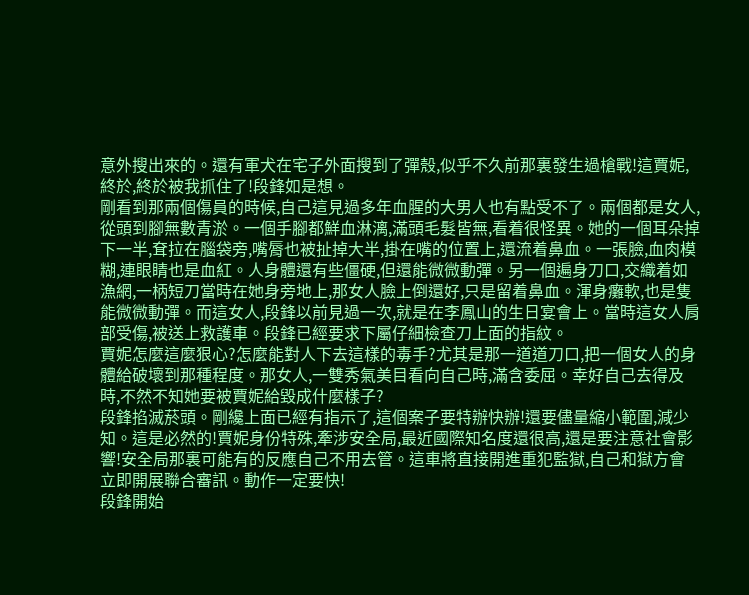意外搜出來的。還有軍犬在宅子外面搜到了彈殼,似乎不久前那裏發生過槍戰!這賈妮,終於,終於被我抓住了!段鋒如是想。
剛看到那兩個傷員的時候,自己這見過多年血腥的大男人也有點受不了。兩個都是女人,從頭到腳無數青淤。一個手腳都鮮血淋漓,滿頭毛髮皆無,看着很怪異。她的一個耳朵掉下一半,耷拉在腦袋旁,嘴脣也被扯掉大半,掛在嘴的位置上,還流着鼻血。一張臉,血肉模糊,連眼睛也是血紅。人身體還有些僵硬,但還能微微動彈。另一個遍身刀口,交織着如漁網,一柄短刀當時在她身旁地上,那女人臉上倒還好,只是留着鼻血。渾身癱軟,也是隻能微微動彈。而這女人,段鋒以前見過一次,就是在李鳳山的生日宴會上。當時這女人肩部受傷,被送上救護車。段鋒已經要求下屬仔細檢查刀上面的指紋。
賈妮怎麼這麼狠心?怎麼能對人下去這樣的毒手?尤其是那一道道刀口,把一個女人的身體給破壞到那種程度。那女人,一雙秀氣美目看向自己時,滿含委屈。幸好自己去得及時,不然不知她要被賈妮給毀成什麼樣子?
段鋒掐滅菸頭。剛纔上面已經有指示了,這個案子要特辦快辦!還要儘量縮小範圍,減少知。這是必然的!賈妮身份特殊,牽涉安全局,最近國際知名度還很高,還是要注意社會影響!安全局那裏可能有的反應自己不用去管。這車將直接開進重犯監獄,自己和獄方會立即開展聯合審訊。動作一定要快!
段鋒開始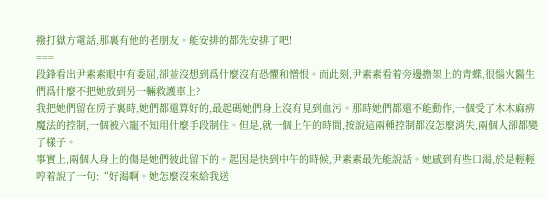撥打獄方電話,那裏有他的老朋友。能安排的都先安排了吧!
===
段鋒看出尹素素眼中有委屈,卻並沒想到爲什麼沒有恐懼和憎恨。而此刻,尹素素看着旁邊擔架上的青蝶,很惱火醫生們爲什麼不把她放到另一輛救護車上?
我把她們留在房子裏時,她們都還算好的,最起碼她們身上沒有見到血污。那時她們都還不能動作,一個受了木木麻痹魔法的控制,一個被六寵不知用什麼手段制住。但是,就一個上午的時間,按說這兩種控制都沒怎麼消失,兩個人卻都變了樣子。
事實上,兩個人身上的傷是她們彼此留下的。起因是快到中午的時候,尹素素最先能說話。她感到有些口渴,於是輕輕哼着說了一句:“好渴啊。她怎麼沒來給我送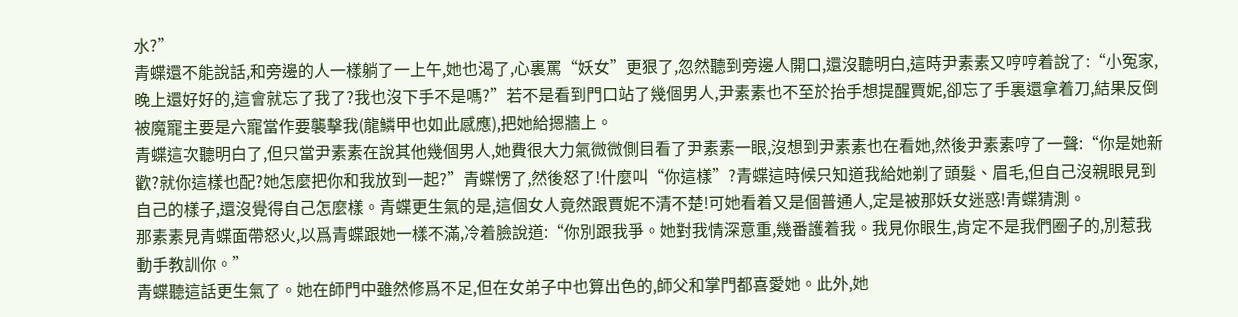水?”
青蝶還不能說話,和旁邊的人一樣躺了一上午,她也渴了,心裏罵“妖女”更狠了,忽然聽到旁邊人開口,還沒聽明白,這時尹素素又哼哼着說了:“小冤家,晚上還好好的,這會就忘了我了?我也沒下手不是嗎?”若不是看到門口站了幾個男人,尹素素也不至於抬手想提醒賈妮,卻忘了手裏還拿着刀,結果反倒被魔寵主要是六寵當作要襲擊我(龍鱗甲也如此感應),把她給摁牆上。
青蝶這次聽明白了,但只當尹素素在說其他幾個男人,她費很大力氣微微側目看了尹素素一眼,沒想到尹素素也在看她,然後尹素素哼了一聲:“你是她新歡?就你這樣也配?她怎麼把你和我放到一起?”青蝶愣了,然後怒了!什麼叫“你這樣”?青蝶這時候只知道我給她剃了頭髮、眉毛,但自己沒親眼見到自己的樣子,還沒覺得自己怎麼樣。青蝶更生氣的是,這個女人竟然跟賈妮不清不楚!可她看着又是個普通人,定是被那妖女迷惑!青蝶猜測。
那素素見青蝶面帶怒火,以爲青蝶跟她一樣不滿,冷着臉說道:“你別跟我爭。她對我情深意重,幾番護着我。我見你眼生,肯定不是我們圈子的,別惹我動手教訓你。”
青蝶聽這話更生氣了。她在師門中雖然修爲不足,但在女弟子中也算出色的,師父和掌門都喜愛她。此外,她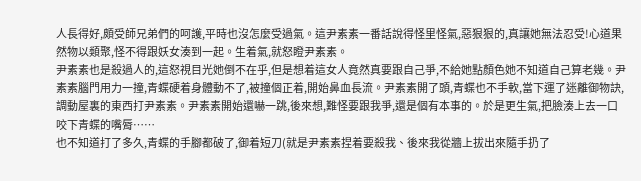人長得好,頗受師兄弟們的呵護,平時也沒怎麼受過氣。這尹素素一番話說得怪里怪氣,惡狠狠的,真讓她無法忍受!心道果然物以類聚,怪不得跟妖女湊到一起。生着氣,就怒瞪尹素素。
尹素素也是殺過人的,這怒視目光她倒不在乎,但是想着這女人竟然真要跟自己爭,不給她點顏色她不知道自己算老幾。尹素素腦門用力一撞,青蝶硬着身體動不了,被撞個正着,開始鼻血長流。尹素素開了頭,青蝶也不手軟,當下運了迷離御物訣,調動屋裏的東西打尹素素。尹素素開始還嚇一跳,後來想,難怪要跟我爭,還是個有本事的。於是更生氣,把臉湊上去一口咬下青蝶的嘴脣……
也不知道打了多久,青蝶的手腳都破了,御着短刀(就是尹素素捏着要殺我、後來我從牆上拔出來隨手扔了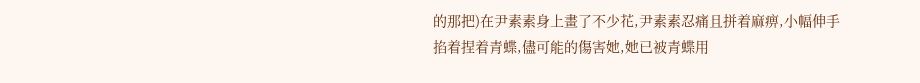的那把)在尹素素身上畫了不少花,尹素素忍痛且拼着麻痹,小幅伸手掐着捏着青蝶,儘可能的傷害她,她已被青蝶用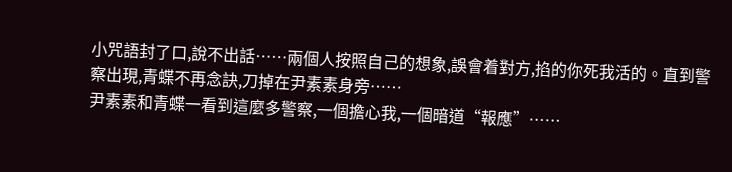小咒語封了口,說不出話……兩個人按照自己的想象,誤會着對方,掐的你死我活的。直到警察出現,青蝶不再念訣,刀掉在尹素素身旁……
尹素素和青蝶一看到這麼多警察,一個擔心我,一個暗道“報應”……